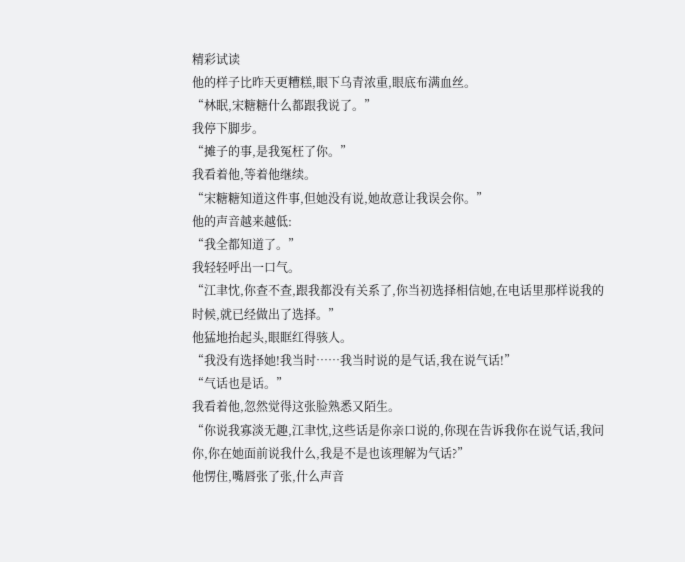精彩试读
他的样子比昨天更糟糕,眼下乌青浓重,眼底布满血丝。
“林眠,宋糖糖什么都跟我说了。”
我停下脚步。
“摊子的事,是我冤枉了你。”
我看着他,等着他继续。
“宋糖糖知道这件事,但她没有说,她故意让我误会你。”
他的声音越来越低:
“我全都知道了。”
我轻轻呼出一口气。
“江聿忱,你查不查,跟我都没有关系了,你当初选择相信她,在电话里那样说我的时候,就已经做出了选择。”
他猛地抬起头,眼眶红得骇人。
“我没有选择她!我当时……我当时说的是气话,我在说气话!”
“气话也是话。”
我看着他,忽然觉得这张脸熟悉又陌生。
“你说我寡淡无趣,江聿忱,这些话是你亲口说的,你现在告诉我你在说气话,我问你,你在她面前说我什么,我是不是也该理解为气话?”
他愣住,嘴唇张了张,什么声音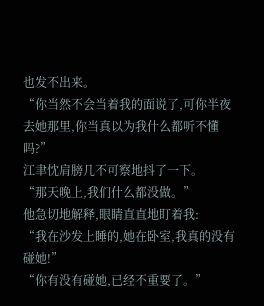也发不出来。
“你当然不会当着我的面说了,可你半夜去她那里,你当真以为我什么都听不懂吗?”
江聿忱肩膀几不可察地抖了一下。
“那天晚上,我们什么都没做。”
他急切地解释,眼睛直直地盯着我:
“我在沙发上睡的,她在卧室,我真的没有碰她!”
“你有没有碰她,已经不重要了。”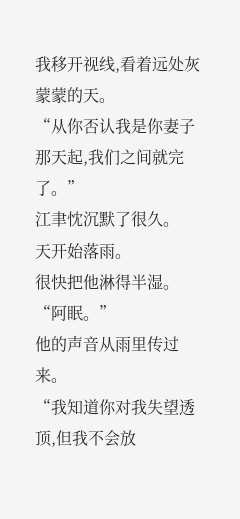我移开视线,看着远处灰蒙蒙的天。
“从你否认我是你妻子那天起,我们之间就完了。”
江聿忱沉默了很久。
天开始落雨。
很快把他淋得半湿。
“阿眠。”
他的声音从雨里传过来。
“我知道你对我失望透顶,但我不会放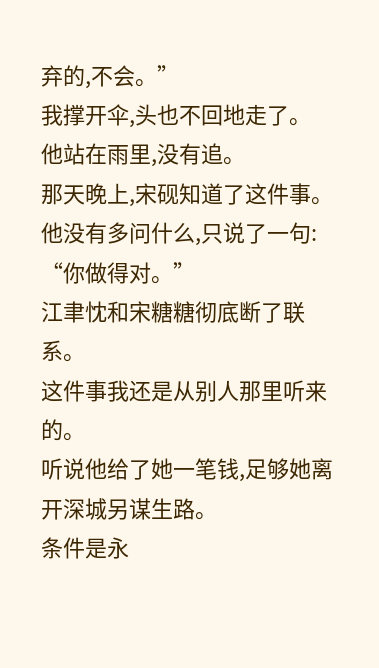弃的,不会。”
我撑开伞,头也不回地走了。
他站在雨里,没有追。
那天晚上,宋砚知道了这件事。
他没有多问什么,只说了一句:
“你做得对。”
江聿忱和宋糖糖彻底断了联系。
这件事我还是从别人那里听来的。
听说他给了她一笔钱,足够她离开深城另谋生路。
条件是永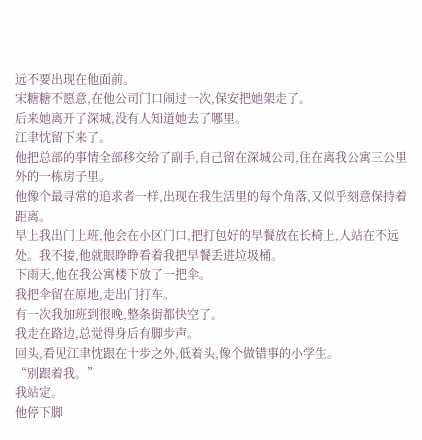远不要出现在他面前。
宋糖糖不愿意,在他公司门口闹过一次,保安把她架走了。
后来她离开了深城,没有人知道她去了哪里。
江聿忱留下来了。
他把总部的事情全部移交给了副手,自己留在深城公司,住在离我公寓三公里外的一栋房子里。
他像个最寻常的追求者一样,出现在我生活里的每个角落,又似乎刻意保持着距离。
早上我出门上班,他会在小区门口,把打包好的早餐放在长椅上,人站在不远处。我不接,他就眼睁睁看着我把早餐丢进垃圾桶。
下雨天,他在我公寓楼下放了一把伞。
我把伞留在原地,走出门打车。
有一次我加班到很晚,整条街都快空了。
我走在路边,总觉得身后有脚步声。
回头,看见江聿忱跟在十步之外,低着头,像个做错事的小学生。
“别跟着我。”
我站定。
他停下脚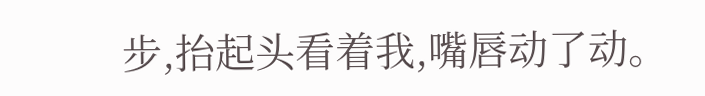步,抬起头看着我,嘴唇动了动。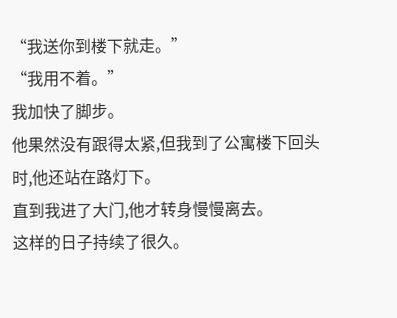“我送你到楼下就走。”
“我用不着。”
我加快了脚步。
他果然没有跟得太紧,但我到了公寓楼下回头时,他还站在路灯下。
直到我进了大门,他才转身慢慢离去。
这样的日子持续了很久。